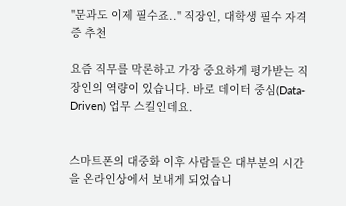"문과도 이제 필수죠.." 직장인, 대학생 필수 자격증 추천

요즘 직무를 막론하고 가장 중요하게 평가받는 직장인의 역량이 있습니다. 바로 데이터 중심(Data-Driven) 업무 스킬인데요.


스마트폰의 대중화 이후 사람들은 대부분의 시간을 온라인상에서 보내게 되었습니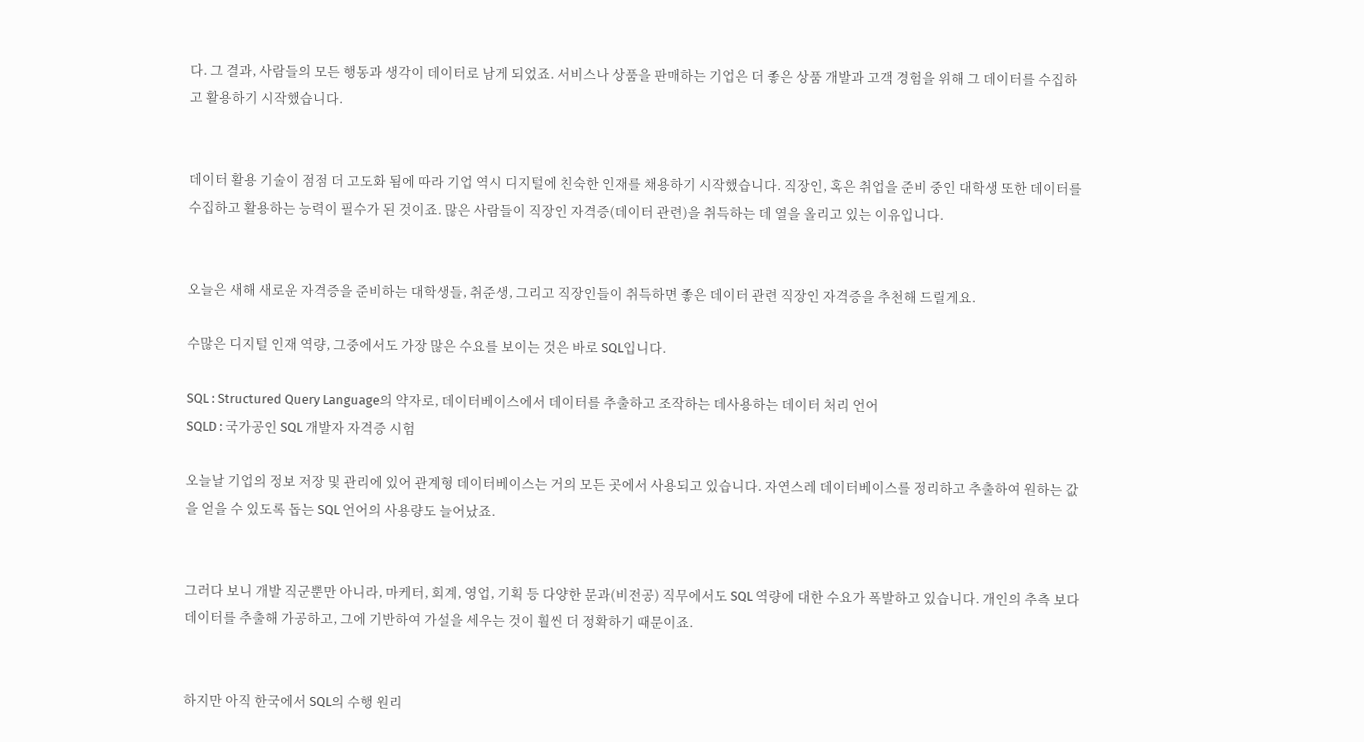다. 그 결과, 사람들의 모든 행동과 생각이 데이터로 남게 되었죠. 서비스나 상품을 판매하는 기업은 더 좋은 상품 개발과 고객 경험을 위해 그 데이터를 수집하고 활용하기 시작했습니다.


데이터 활용 기술이 점점 더 고도화 됨에 따라 기업 역시 디지털에 친숙한 인재를 채용하기 시작했습니다. 직장인, 혹은 취업을 준비 중인 대학생 또한 데이터를 수집하고 활용하는 능력이 필수가 된 것이죠. 많은 사람들이 직장인 자격증(데이터 관련)을 취득하는 데 열을 올리고 있는 이유입니다.


오늘은 새해 새로운 자격증을 준비하는 대학생들, 취준생, 그리고 직장인들이 취득하면 좋은 데이터 관련 직장인 자격증을 추천해 드릴게요.

수많은 디지털 인재 역량, 그중에서도 가장 많은 수요를 보이는 것은 바로 SQL입니다.

SQL : Structured Query Language의 약자로, 데이터베이스에서 데이터를 추출하고 조작하는 데사용하는 데이터 처리 언어
SQLD : 국가공인 SQL 개발자 자격증 시험

오늘날 기업의 정보 저장 및 관리에 있어 관계형 데이터베이스는 거의 모든 곳에서 사용되고 있습니다. 자연스레 데이터베이스를 정리하고 추출하여 원하는 값을 얻을 수 있도록 돕는 SQL 언어의 사용량도 늘어났죠.


그러다 보니 개발 직군뿐만 아니라, 마케터, 회계, 영업, 기획 등 다양한 문과(비전공) 직무에서도 SQL 역량에 대한 수요가 폭발하고 있습니다. 개인의 추측 보다 데이터를 추출해 가공하고, 그에 기반하여 가설을 세우는 것이 훨씬 더 정확하기 때문이죠.


하지만 아직 한국에서 SQL의 수행 원리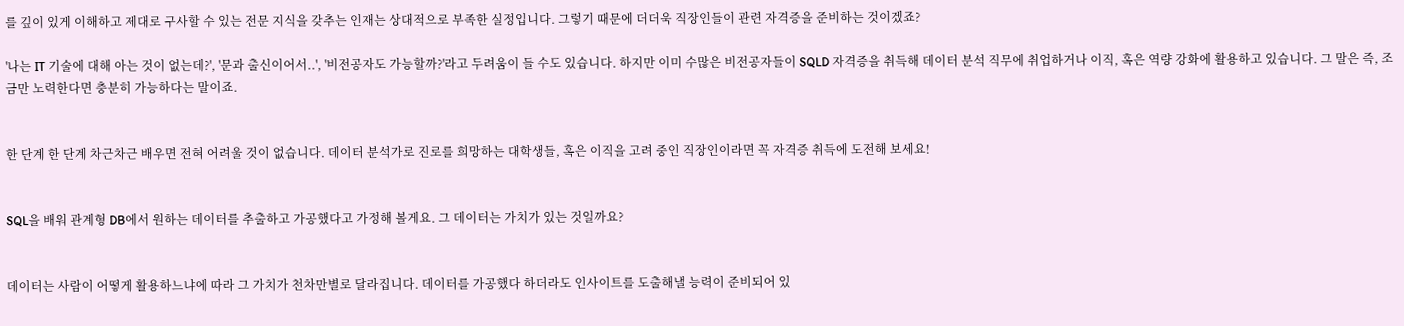를 깊이 있게 이해하고 제대로 구사할 수 있는 전문 지식을 갖추는 인재는 상대적으로 부족한 실정입니다. 그렇기 때문에 더더욱 직장인들이 관련 자격증을 준비하는 것이겠죠?

'나는 IT 기술에 대해 아는 것이 없는데?', '문과 출신이어서..', '비전공자도 가능할까?'라고 두려움이 들 수도 있습니다. 하지만 이미 수많은 비전공자들이 SQLD 자격증을 취득해 데이터 분석 직무에 취업하거나 이직, 혹은 역량 강화에 활용하고 있습니다. 그 말은 즉, 조금만 노력한다면 충분히 가능하다는 말이죠.


한 단계 한 단계 차근차근 배우면 전혀 어려울 것이 없습니다. 데이터 분석가로 진로를 희망하는 대학생들, 혹은 이직을 고려 중인 직장인이라면 꼭 자격증 취득에 도전해 보세요!


SQL을 배워 관계형 DB에서 원하는 데이터를 추출하고 가공했다고 가정해 볼게요. 그 데이터는 가치가 있는 것일까요?


데이터는 사람이 어떻게 활용하느냐에 따라 그 가치가 천차만별로 달라집니다. 데이터를 가공했다 하더라도 인사이트를 도출해낼 능력이 준비되어 있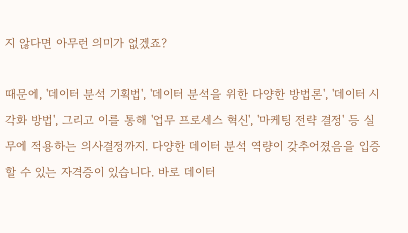지 않다면 아무런 의미가 없겠죠?

때문에, '데이터 분석 기획법', '데이터 분석을 위한 다양한 방법론', '데이터 시각화 방법', 그리고 이를 통해 '업무 프로세스 혁신', '마케팅 전략 결정' 등 실무에 적용하는 의사결정까지. 다양한 데이터 분석 역량이 갖추어졌음을 입증할 수 있는 자격증이 있습니다. 바로 데이터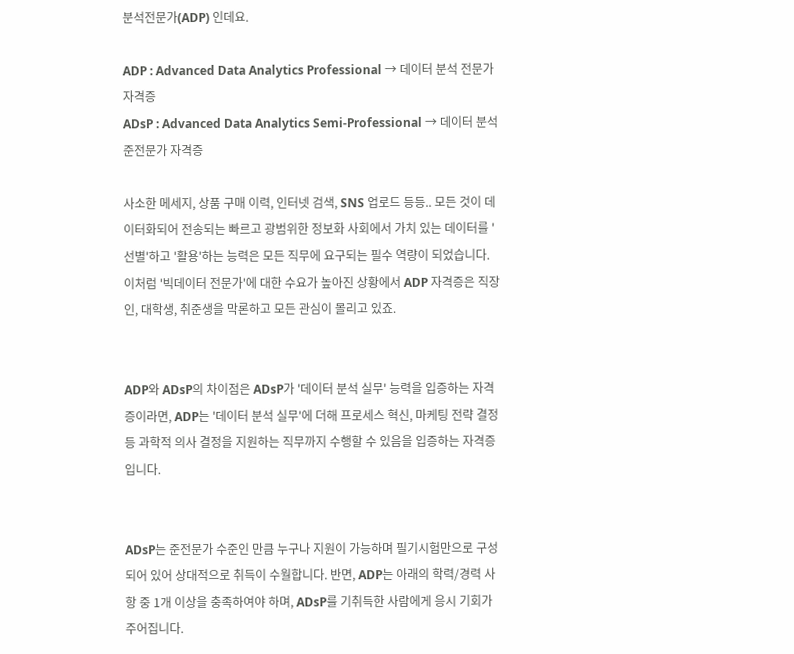분석전문가(ADP) 인데요.

ADP : Advanced Data Analytics Professional → 데이터 분석 전문가 자격증
ADsP : Advanced Data Analytics Semi-Professional → 데이터 분석 준전문가 자격증

사소한 메세지, 상품 구매 이력, 인터넷 검색, SNS 업로드 등등.. 모든 것이 데이터화되어 전송되는 빠르고 광범위한 정보화 사회에서 가치 있는 데이터를 '선별'하고 '활용'하는 능력은 모든 직무에 요구되는 필수 역량이 되었습니다. 이처럼 '빅데이터 전문가'에 대한 수요가 높아진 상황에서 ADP 자격증은 직장인, 대학생, 취준생을 막론하고 모든 관심이 몰리고 있죠.


ADP와 ADsP의 차이점은 ADsP가 '데이터 분석 실무' 능력을 입증하는 자격증이라면, ADP는 '데이터 분석 실무'에 더해 프로세스 혁신, 마케팅 전략 결정 등 과학적 의사 결정을 지원하는 직무까지 수행할 수 있음을 입증하는 자격증입니다.


ADsP는 준전문가 수준인 만큼 누구나 지원이 가능하며 필기시험만으로 구성되어 있어 상대적으로 취득이 수월합니다. 반면, ADP는 아래의 학력/경력 사항 중 1개 이상을 충족하여야 하며, ADsP를 기취득한 사람에게 응시 기회가 주어집니다.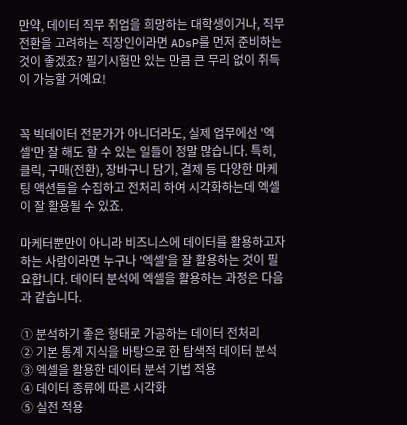만약, 데이터 직무 취업을 희망하는 대학생이거나, 직무 전환을 고려하는 직장인이라면 ADsP를 먼저 준비하는 것이 좋겠죠? 필기시험만 있는 만큼 큰 무리 없이 취득이 가능할 거예요!


꼭 빅데이터 전문가가 아니더라도, 실제 업무에선 '엑셀'만 잘 해도 할 수 있는 일들이 정말 많습니다. 특히, 클릭, 구매(전환), 장바구니 담기, 결제 등 다양한 마케팅 액션들을 수집하고 전처리 하여 시각화하는데 엑셀이 잘 활용될 수 있죠.

마케터뿐만이 아니라 비즈니스에 데이터를 활용하고자 하는 사람이라면 누구나 '엑셀'을 잘 활용하는 것이 필요합니다. 데이터 분석에 엑셀을 활용하는 과정은 다음과 같습니다.

① 분석하기 좋은 형태로 가공하는 데이터 전처리
② 기본 통계 지식을 바탕으로 한 탐색적 데이터 분석
③ 엑셀을 활용한 데이터 분석 기법 적용
④ 데이터 종류에 따른 시각화
⑤ 실전 적용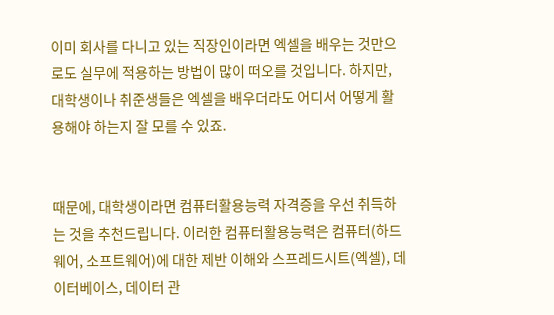이미 회사를 다니고 있는 직장인이라면 엑셀을 배우는 것만으로도 실무에 적용하는 방법이 많이 떠오를 것입니다. 하지만, 대학생이나 취준생들은 엑셀을 배우더라도 어디서 어떻게 활용해야 하는지 잘 모를 수 있죠.


때문에, 대학생이라면 컴퓨터활용능력 자격증을 우선 취득하는 것을 추천드립니다. 이러한 컴퓨터활용능력은 컴퓨터(하드웨어, 소프트웨어)에 대한 제반 이해와 스프레드시트(엑셀), 데이터베이스, 데이터 관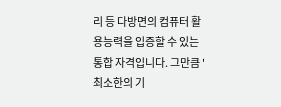리 등 다방면의 컴퓨터 활용능력을 입증할 수 있는 통합 자격입니다. 그만큼 '최소한의 기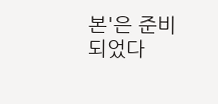본'은 준비되었다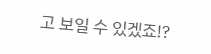고 보일 수 있겠죠!?